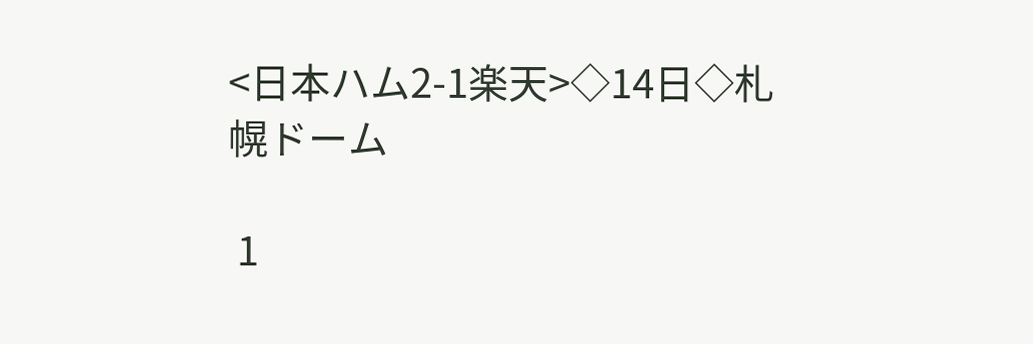<日本ハム2-1楽天>◇14日◇札幌ドーム

 1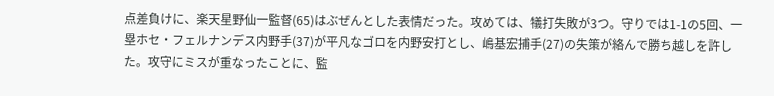点差負けに、楽天星野仙一監督(65)はぶぜんとした表情だった。攻めては、犠打失敗が3つ。守りでは1-1の5回、一塁ホセ・フェルナンデス内野手(37)が平凡なゴロを内野安打とし、嶋基宏捕手(27)の失策が絡んで勝ち越しを許した。攻守にミスが重なったことに、監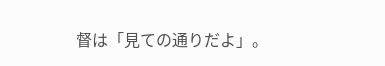督は「見ての通りだよ」。